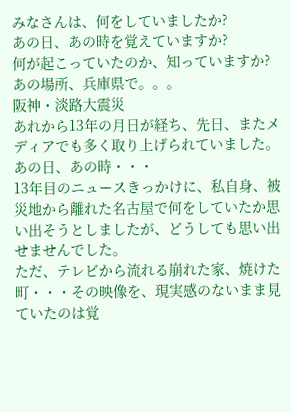みなさんは、何をしていましたか?
あの日、あの時を覚えていますか?
何が起こっていたのか、知っていますか?
あの場所、兵庫県で。。。
阪神・淡路大震災
あれから13年の月日が経ち、先日、またメディアでも多く取り上げられていました。
あの日、あの時・・・
13年目のニュースきっかけに、私自身、被災地から離れた名古屋で何をしていたか思い出そうとしましたが、どうしても思い出せませんでした。
ただ、テレビから流れる崩れた家、焼けた町・・・その映像を、現実感のないまま見ていたのは覚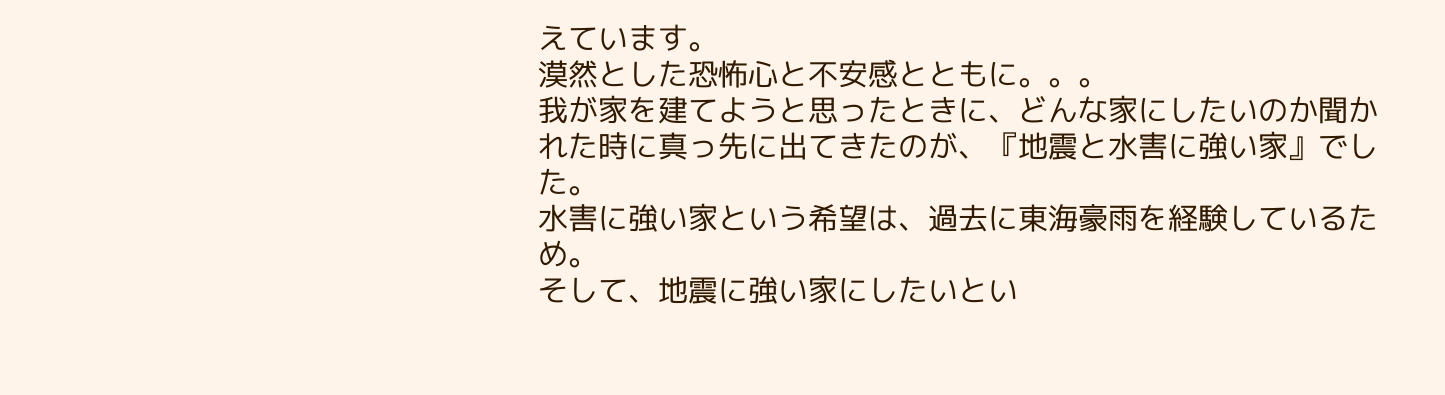えています。
漠然とした恐怖心と不安感とともに。。。
我が家を建てようと思ったときに、どんな家にしたいのか聞かれた時に真っ先に出てきたのが、『地震と水害に強い家』でした。
水害に強い家という希望は、過去に東海豪雨を経験しているため。
そして、地震に強い家にしたいとい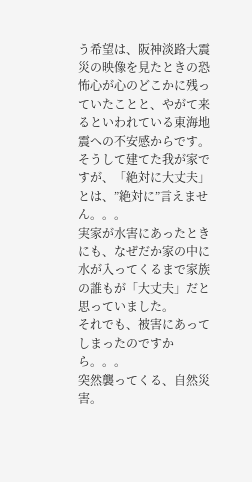う希望は、阪神淡路大震災の映像を見たときの恐怖心が心のどこかに残っていたことと、やがて来るといわれている東海地震への不安感からです。
そうして建てた我が家ですが、「絶対に大丈夫」とは、”絶対に”言えません。。。
実家が水害にあったときにも、なぜだか家の中に水が入ってくるまで家族の誰もが「大丈夫」だと思っていました。
それでも、被害にあってしまったのですから。。。
突然襲ってくる、自然災害。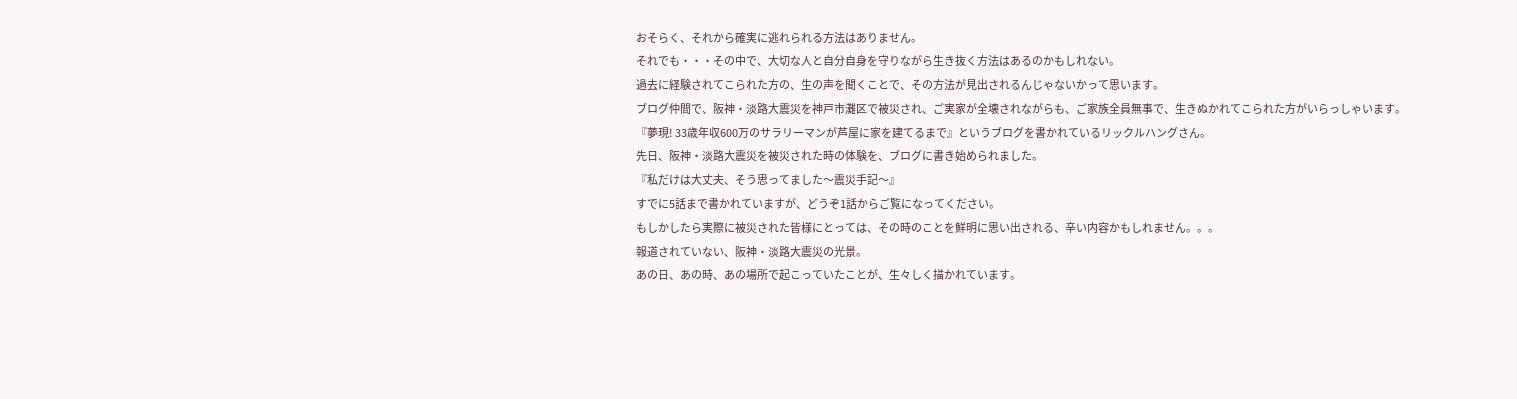おそらく、それから確実に逃れられる方法はありません。
それでも・・・その中で、大切な人と自分自身を守りながら生き抜く方法はあるのかもしれない。
過去に経験されてこられた方の、生の声を聞くことで、その方法が見出されるんじゃないかって思います。
ブログ仲間で、阪神・淡路大震災を神戸市灘区で被災され、ご実家が全壊されながらも、ご家族全員無事で、生きぬかれてこられた方がいらっしゃいます。
『夢現! 33歳年収600万のサラリーマンが芦屋に家を建てるまで』というブログを書かれているリックルハングさん。
先日、阪神・淡路大震災を被災された時の体験を、ブログに書き始められました。
『私だけは大丈夫、そう思ってました〜震災手記〜』
すでに5話まで書かれていますが、どうぞ1話からご覧になってください。
もしかしたら実際に被災された皆様にとっては、その時のことを鮮明に思い出される、辛い内容かもしれません。。。
報道されていない、阪神・淡路大震災の光景。
あの日、あの時、あの場所で起こっていたことが、生々しく描かれています。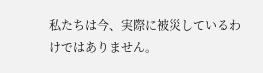私たちは今、実際に被災しているわけではありません。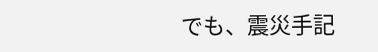でも、震災手記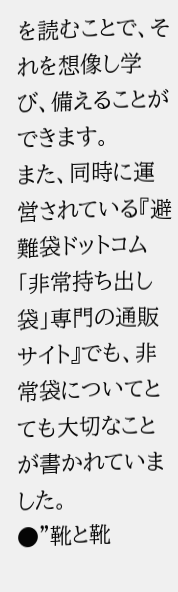を読むことで、それを想像し学び、備えることができます。
また、同時に運営されている『避難袋ドットコム 「非常持ち出し袋」専門の通販サイト』でも、非常袋についてとても大切なことが書かれていました。
●”靴と靴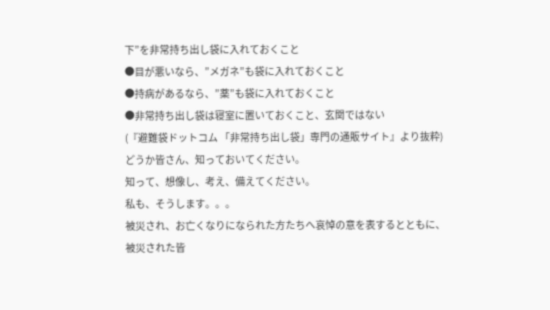下”を非常持ち出し袋に入れておくこと
●目が悪いなら、”メガネ”も袋に入れておくこと
●持病があるなら、”薬”も袋に入れておくこと
●非常持ち出し袋は寝室に置いておくこと、玄関ではない
(『避難袋ドットコム 「非常持ち出し袋」専門の通販サイト』より抜粋)
どうか皆さん、知っておいてください。
知って、想像し、考え、備えてください。
私も、そうします。。。
被災され、お亡くなりになられた方たちへ哀悼の意を表するとともに、
被災された皆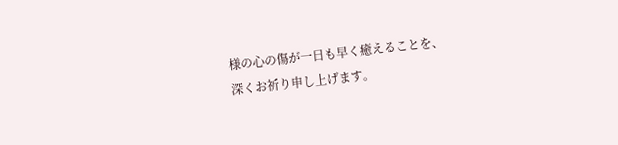様の心の傷が一日も早く癒えることを、
深くお祈り申し上げます。